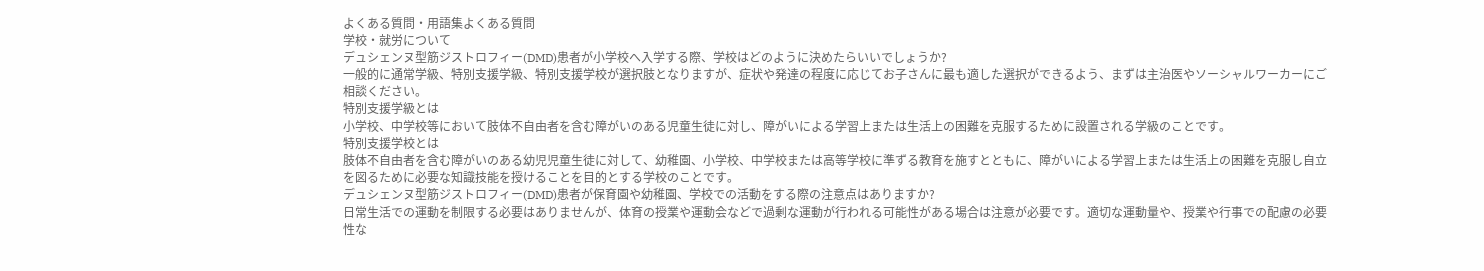よくある質問・用語集よくある質問
学校・就労について
デュシェンヌ型筋ジストロフィー(DMD)患者が小学校へ入学する際、学校はどのように決めたらいいでしょうか?
一般的に通常学級、特別支援学級、特別支援学校が選択肢となりますが、症状や発達の程度に応じてお子さんに最も適した選択ができるよう、まずは主治医やソーシャルワーカーにご相談ください。
特別支援学級とは
小学校、中学校等において肢体不自由者を含む障がいのある児童生徒に対し、障がいによる学習上または生活上の困難を克服するために設置される学級のことです。
特別支援学校とは
肢体不自由者を含む障がいのある幼児児童生徒に対して、幼稚園、小学校、中学校または高等学校に準ずる教育を施すとともに、障がいによる学習上または生活上の困難を克服し自立を図るために必要な知識技能を授けることを目的とする学校のことです。
デュシェンヌ型筋ジストロフィー(DMD)患者が保育園や幼稚園、学校での活動をする際の注意点はありますか?
日常生活での運動を制限する必要はありませんが、体育の授業や運動会などで過剰な運動が行われる可能性がある場合は注意が必要です。適切な運動量や、授業や行事での配慮の必要性な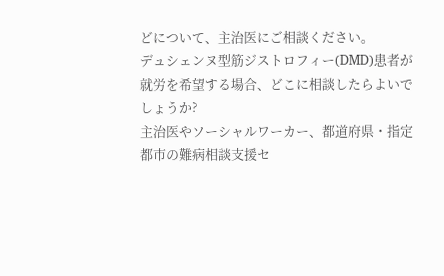どについて、主治医にご相談ください。
デュシェンヌ型筋ジストロフィー(DMD)患者が就労を希望する場合、どこに相談したらよいでしょうか?
主治医やソーシャルワーカー、都道府県・指定都市の難病相談支援セ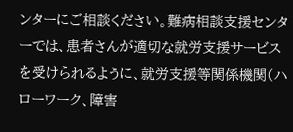ンターにご相談ください。難病相談支援センターでは、患者さんが適切な就労支援サービスを受けられるように、就労支援等関係機関(ハローワーク、障害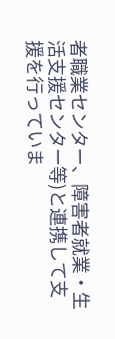者職業センター、障害者就業・生活支援センター等)と連携して支援を行っていま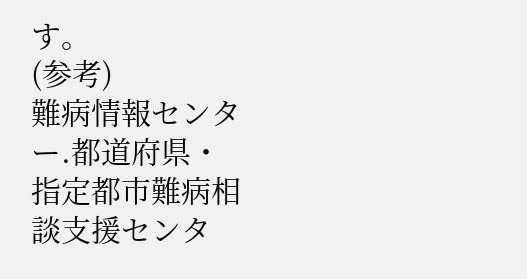す。
(参考)
難病情報センター.都道府県・指定都市難病相談支援センタ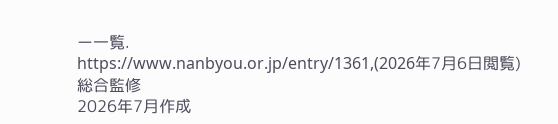ー一覧.
https://www.nanbyou.or.jp/entry/1361,(2026年7月6日閲覧)
総合監修
2026年7月作成